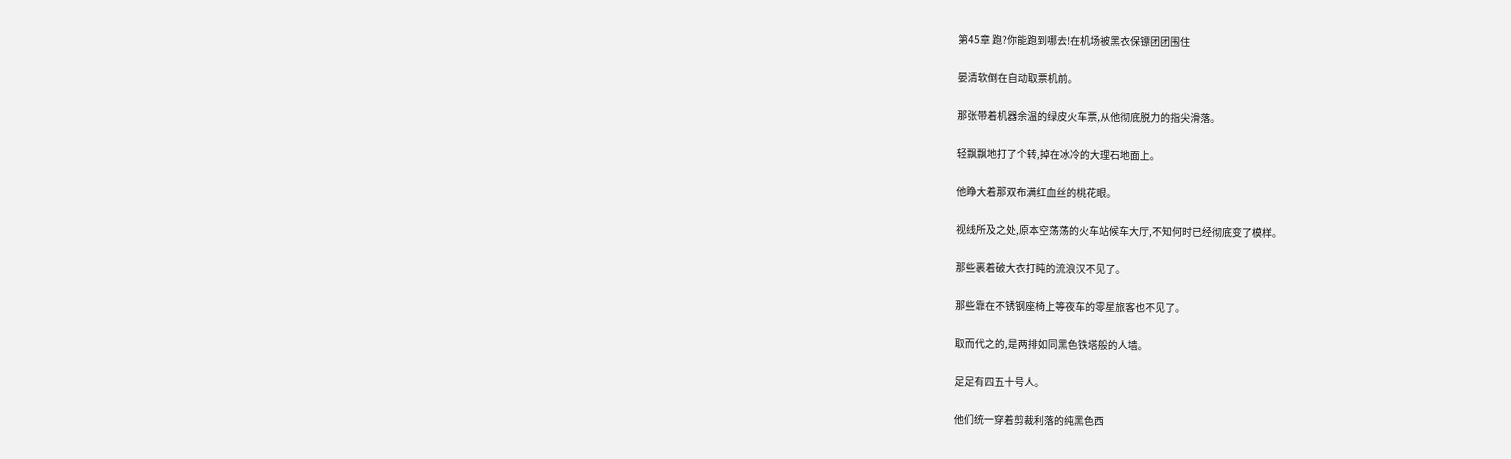第45章 跑?你能跑到哪去!在机场被黑衣保镖团团围住

晏清软倒在自动取票机前。

那张带着机器余温的绿皮火车票,从他彻底脱力的指尖滑落。

轻飘飘地打了个转,掉在冰冷的大理石地面上。

他睁大着那双布满红血丝的桃花眼。

视线所及之处,原本空荡荡的火车站候车大厅,不知何时已经彻底变了模样。

那些裹着破大衣打盹的流浪汉不见了。

那些靠在不锈钢座椅上等夜车的零星旅客也不见了。

取而代之的,是两排如同黑色铁塔般的人墙。

足足有四五十号人。

他们统一穿着剪裁利落的纯黑色西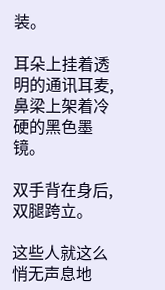装。

耳朵上挂着透明的通讯耳麦,鼻梁上架着冷硬的黑色墨镜。

双手背在身后,双腿跨立。

这些人就这么悄无声息地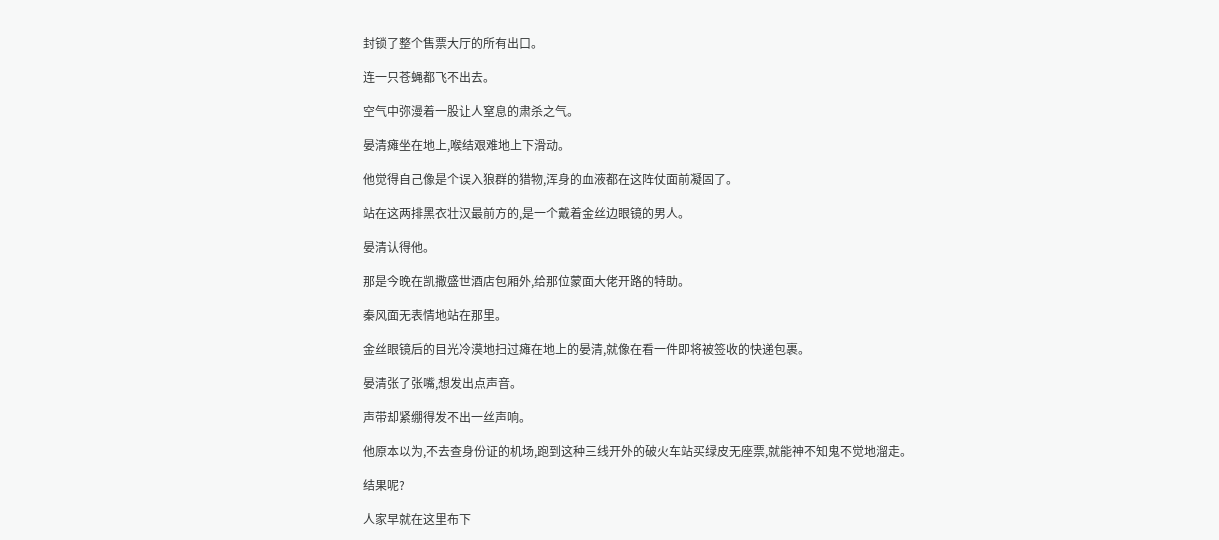封锁了整个售票大厅的所有出口。

连一只苍蝇都飞不出去。

空气中弥漫着一股让人窒息的肃杀之气。

晏清瘫坐在地上,喉结艰难地上下滑动。

他觉得自己像是个误入狼群的猎物,浑身的血液都在这阵仗面前凝固了。

站在这两排黑衣壮汉最前方的,是一个戴着金丝边眼镜的男人。

晏清认得他。

那是今晚在凯撒盛世酒店包厢外,给那位蒙面大佬开路的特助。

秦风面无表情地站在那里。

金丝眼镜后的目光冷漠地扫过瘫在地上的晏清,就像在看一件即将被签收的快递包裹。

晏清张了张嘴,想发出点声音。

声带却紧绷得发不出一丝声响。

他原本以为,不去查身份证的机场,跑到这种三线开外的破火车站买绿皮无座票,就能神不知鬼不觉地溜走。

结果呢?

人家早就在这里布下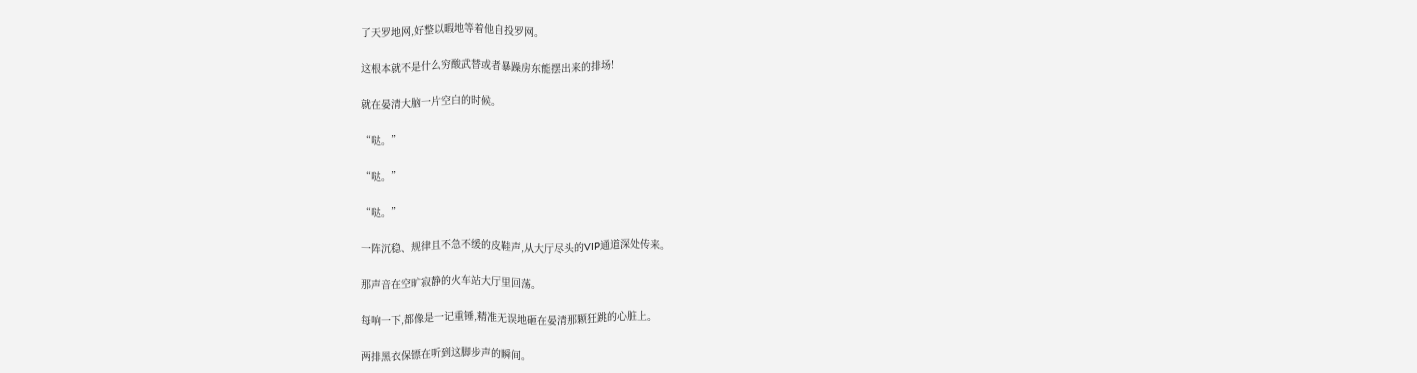了天罗地网,好整以暇地等着他自投罗网。

这根本就不是什么穷酸武替或者暴躁房东能摆出来的排场!

就在晏清大脑一片空白的时候。

“哒。”

“哒。”

“哒。”

一阵沉稳、规律且不急不缓的皮鞋声,从大厅尽头的VIP通道深处传来。

那声音在空旷寂静的火车站大厅里回荡。

每响一下,都像是一记重锤,精准无误地砸在晏清那颗狂跳的心脏上。

两排黑衣保镖在听到这脚步声的瞬间。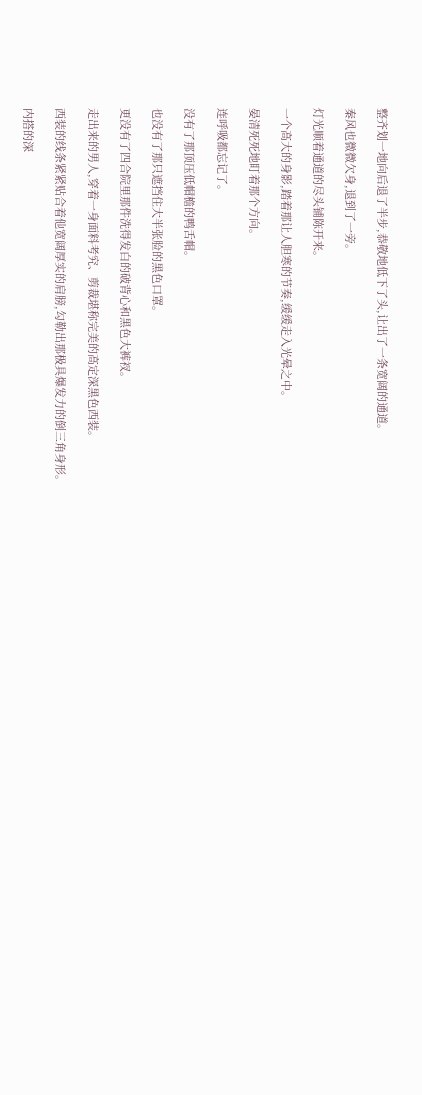整齐划一地向后退了半步,恭敬地低下了头,让出了一条宽阔的通道。

秦风也微微欠身,退到了一旁。

灯光顺着通道的尽头铺陈开来。

一个高大的身影,踏着那让人胆寒的节奏,缓缓走入光晕之中。

晏清死死地盯着那个方向。

连呼吸都忘记了。

没有了那顶压低帽檐的鸭舌帽。

也没有了那只遮挡住大半张脸的黑色口罩。

更没有了四合院里那件洗得发白的破背心和黑色大裤衩。

走出来的男人,穿着一身面料考究、剪裁堪称完美的高定深黑色西装。

西装的线条紧紧贴合着他宽阔厚实的肩膀,勾勒出那极具爆发力的倒三角身形。

内搭的深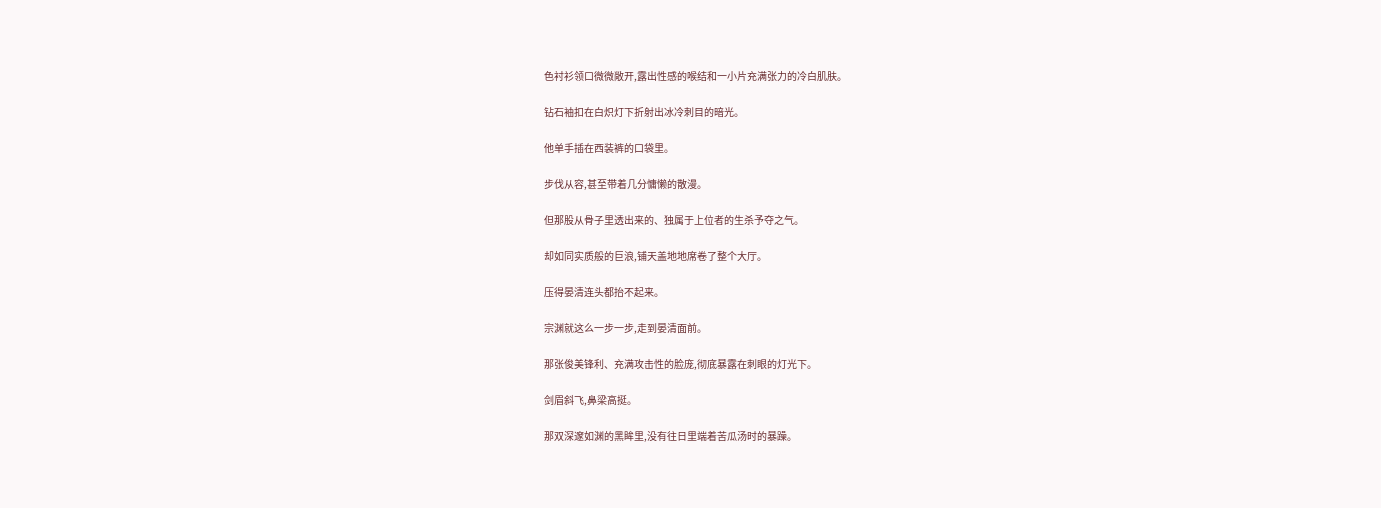色衬衫领口微微敞开,露出性感的喉结和一小片充满张力的冷白肌肤。

钻石袖扣在白炽灯下折射出冰冷刺目的暗光。

他单手插在西装裤的口袋里。

步伐从容,甚至带着几分慵懒的散漫。

但那股从骨子里透出来的、独属于上位者的生杀予夺之气。

却如同实质般的巨浪,铺天盖地地席卷了整个大厅。

压得晏清连头都抬不起来。

宗渊就这么一步一步,走到晏清面前。

那张俊美锋利、充满攻击性的脸庞,彻底暴露在刺眼的灯光下。

剑眉斜飞,鼻梁高挺。

那双深邃如渊的黑眸里,没有往日里端着苦瓜汤时的暴躁。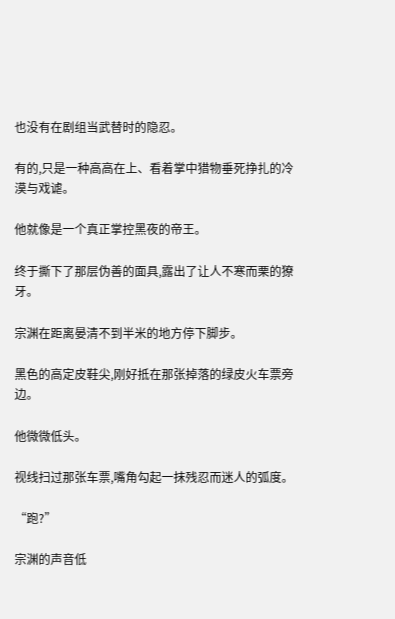也没有在剧组当武替时的隐忍。

有的,只是一种高高在上、看着掌中猎物垂死挣扎的冷漠与戏谑。

他就像是一个真正掌控黑夜的帝王。

终于撕下了那层伪善的面具,露出了让人不寒而栗的獠牙。

宗渊在距离晏清不到半米的地方停下脚步。

黑色的高定皮鞋尖,刚好抵在那张掉落的绿皮火车票旁边。

他微微低头。

视线扫过那张车票,嘴角勾起一抹残忍而迷人的弧度。

“跑?”

宗渊的声音低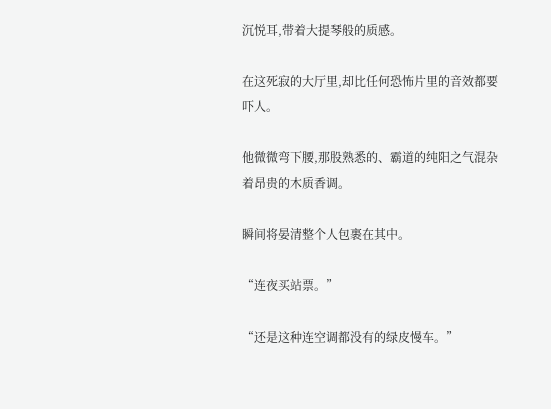沉悦耳,带着大提琴般的质感。

在这死寂的大厅里,却比任何恐怖片里的音效都要吓人。

他微微弯下腰,那股熟悉的、霸道的纯阳之气混杂着昂贵的木质香调。

瞬间将晏清整个人包裹在其中。

“连夜买站票。”

“还是这种连空调都没有的绿皮慢车。”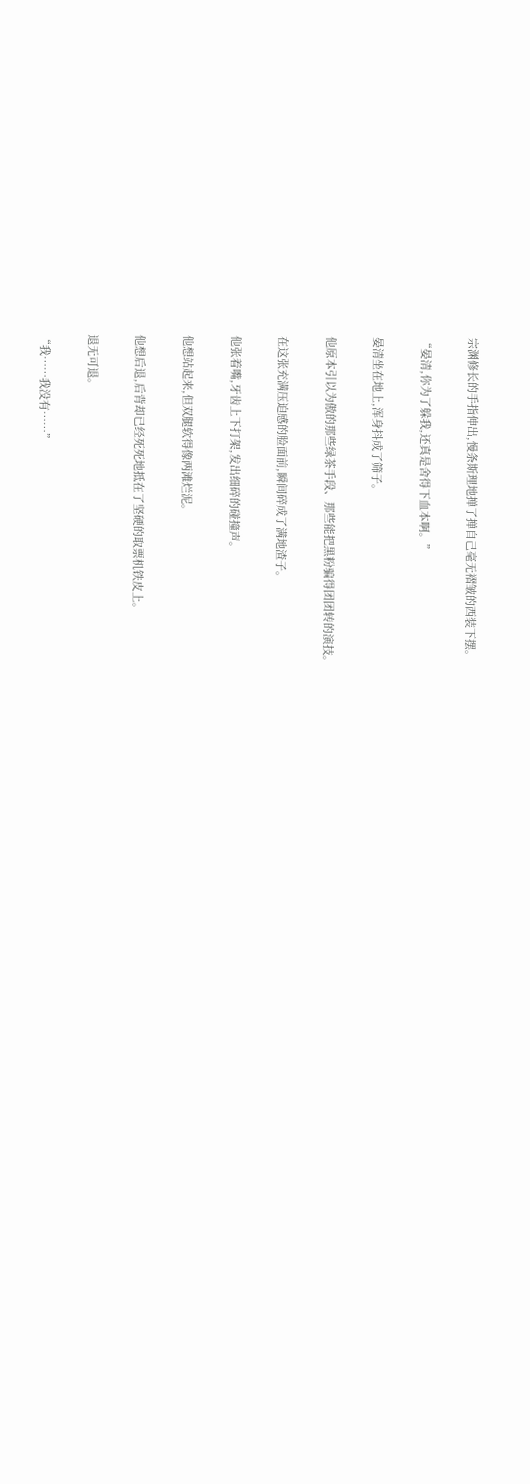宗渊修长的手指伸出,慢条斯理地掸了掸自己毫无褶皱的西装下摆。

“晏清,你为了躲我,还真是舍得下血本啊。”

晏清坐在地上,浑身抖成了筛子。

他原本引以为傲的那些绿茶手段、那些能把黑粉骗得团团转的演技。

在这张充满压迫感的脸面前,瞬间碎成了满地渣子。

他张着嘴,牙齿上下打架,发出细碎的碰撞声。

他想站起来,但双腿软得像两滩烂泥。

他想后退,后背却已经死死地抵在了坚硬的取票机铁皮上。

退无可退。

“我……我没有……”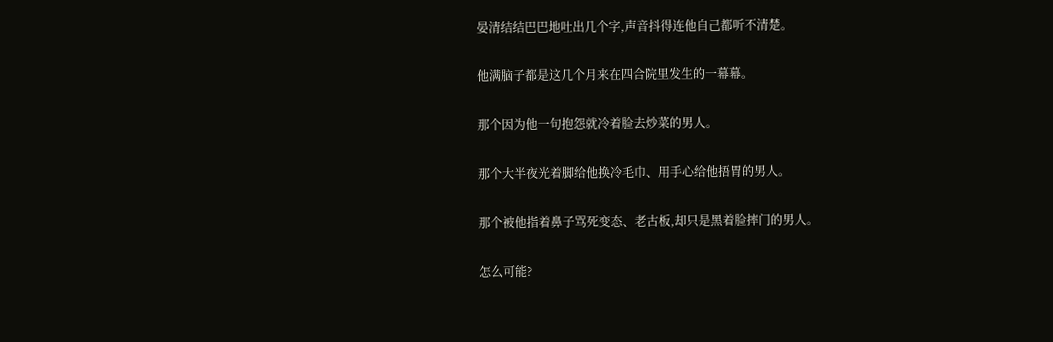晏清结结巴巴地吐出几个字,声音抖得连他自己都听不清楚。

他满脑子都是这几个月来在四合院里发生的一幕幕。

那个因为他一句抱怨就冷着脸去炒菜的男人。

那个大半夜光着脚给他换冷毛巾、用手心给他捂胃的男人。

那个被他指着鼻子骂死变态、老古板,却只是黑着脸摔门的男人。

怎么可能?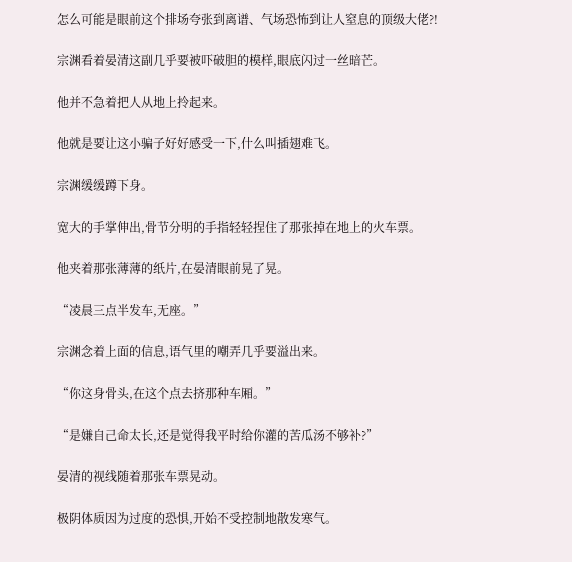怎么可能是眼前这个排场夸张到离谱、气场恐怖到让人窒息的顶级大佬?!

宗渊看着晏清这副几乎要被吓破胆的模样,眼底闪过一丝暗芒。

他并不急着把人从地上拎起来。

他就是要让这小骗子好好感受一下,什么叫插翅难飞。

宗渊缓缓蹲下身。

宽大的手掌伸出,骨节分明的手指轻轻捏住了那张掉在地上的火车票。

他夹着那张薄薄的纸片,在晏清眼前晃了晃。

“凌晨三点半发车,无座。”

宗渊念着上面的信息,语气里的嘲弄几乎要溢出来。

“你这身骨头,在这个点去挤那种车厢。”

“是嫌自己命太长,还是觉得我平时给你灌的苦瓜汤不够补?”

晏清的视线随着那张车票晃动。

极阴体质因为过度的恐惧,开始不受控制地散发寒气。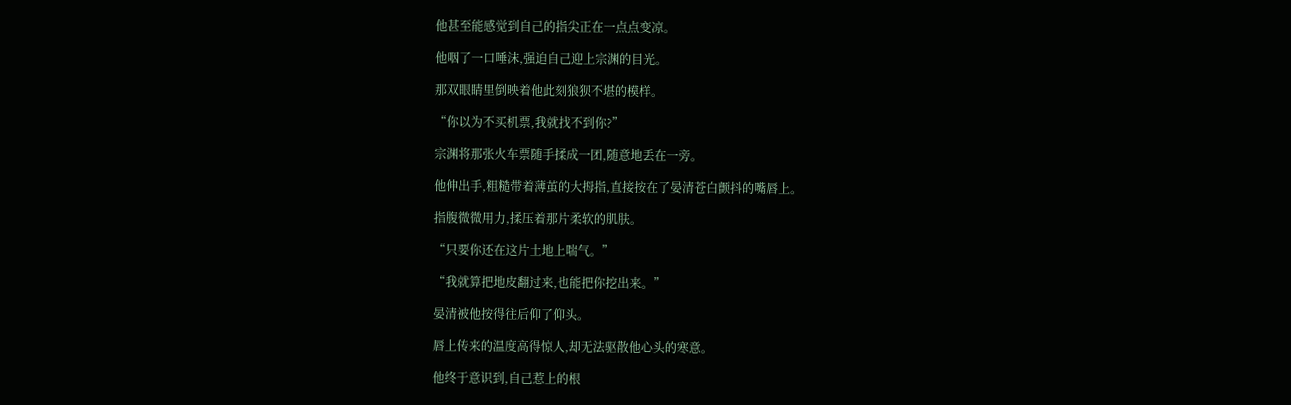他甚至能感觉到自己的指尖正在一点点变凉。

他咽了一口唾沫,强迫自己迎上宗渊的目光。

那双眼睛里倒映着他此刻狼狈不堪的模样。

“你以为不买机票,我就找不到你?”

宗渊将那张火车票随手揉成一团,随意地丢在一旁。

他伸出手,粗糙带着薄茧的大拇指,直接按在了晏清苍白颤抖的嘴唇上。

指腹微微用力,揉压着那片柔软的肌肤。

“只要你还在这片土地上喘气。”

“我就算把地皮翻过来,也能把你挖出来。”

晏清被他按得往后仰了仰头。

唇上传来的温度高得惊人,却无法驱散他心头的寒意。

他终于意识到,自己惹上的根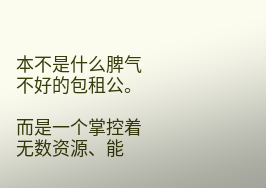本不是什么脾气不好的包租公。

而是一个掌控着无数资源、能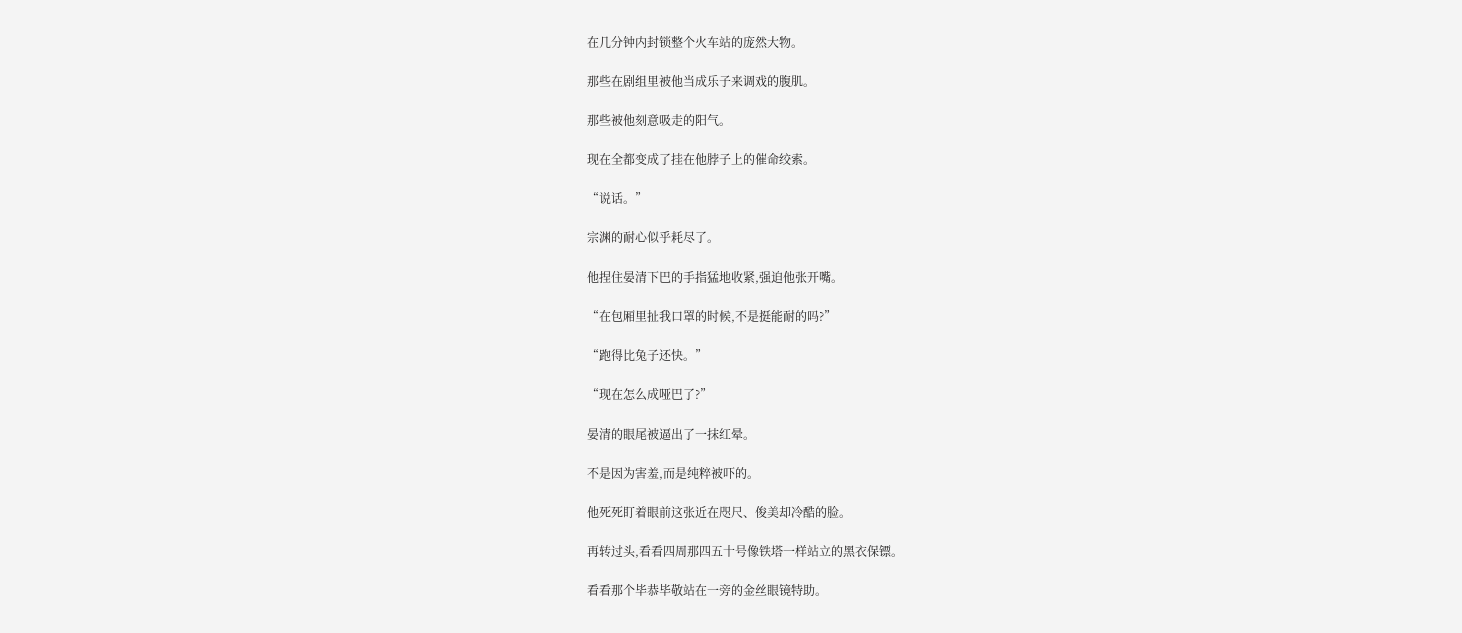在几分钟内封锁整个火车站的庞然大物。

那些在剧组里被他当成乐子来调戏的腹肌。

那些被他刻意吸走的阳气。

现在全都变成了挂在他脖子上的催命绞索。

“说话。”

宗渊的耐心似乎耗尽了。

他捏住晏清下巴的手指猛地收紧,强迫他张开嘴。

“在包厢里扯我口罩的时候,不是挺能耐的吗?”

“跑得比兔子还快。”

“现在怎么成哑巴了?”

晏清的眼尾被逼出了一抹红晕。

不是因为害羞,而是纯粹被吓的。

他死死盯着眼前这张近在咫尺、俊美却冷酷的脸。

再转过头,看看四周那四五十号像铁塔一样站立的黑衣保镖。

看看那个毕恭毕敬站在一旁的金丝眼镜特助。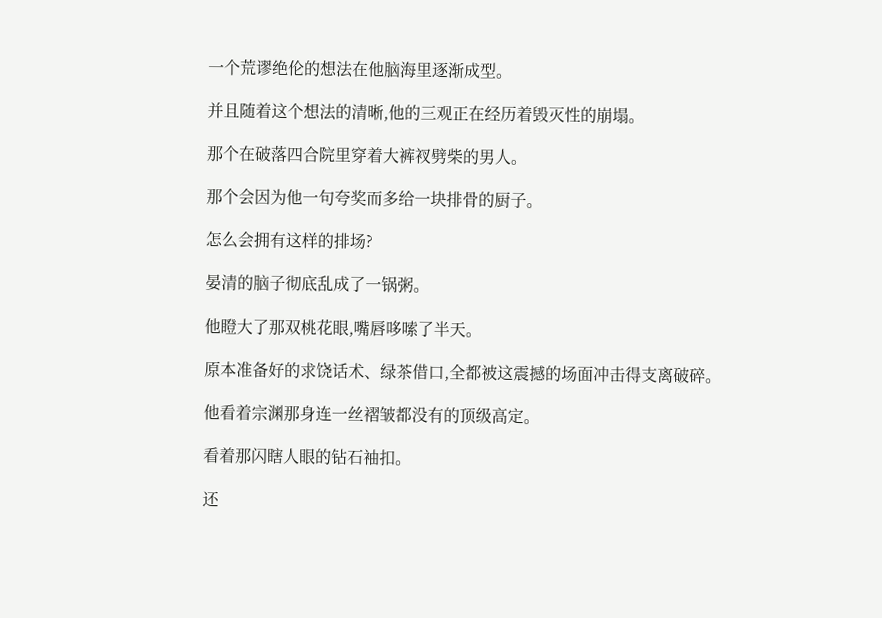一个荒谬绝伦的想法在他脑海里逐渐成型。

并且随着这个想法的清晰,他的三观正在经历着毁灭性的崩塌。

那个在破落四合院里穿着大裤衩劈柴的男人。

那个会因为他一句夸奖而多给一块排骨的厨子。

怎么会拥有这样的排场?

晏清的脑子彻底乱成了一锅粥。

他瞪大了那双桃花眼,嘴唇哆嗦了半天。

原本准备好的求饶话术、绿茶借口,全都被这震撼的场面冲击得支离破碎。

他看着宗渊那身连一丝褶皱都没有的顶级高定。

看着那闪瞎人眼的钻石袖扣。

还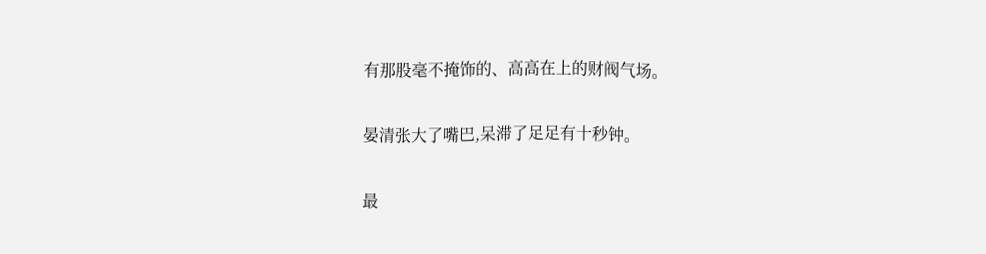有那股毫不掩饰的、高高在上的财阀气场。

晏清张大了嘴巴,呆滞了足足有十秒钟。

最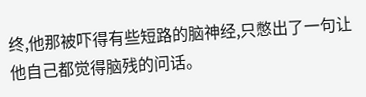终,他那被吓得有些短路的脑神经,只憋出了一句让他自己都觉得脑残的问话。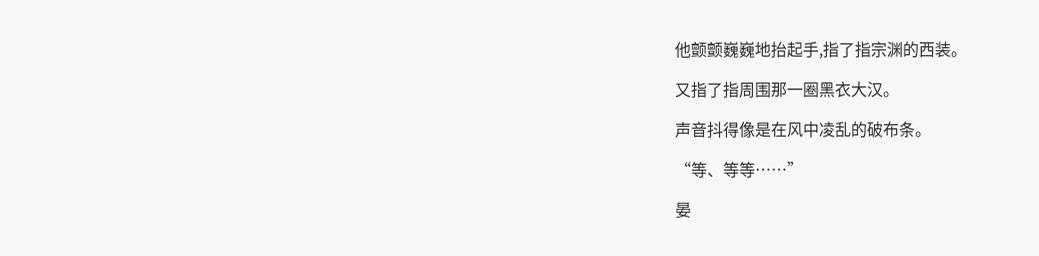他颤颤巍巍地抬起手,指了指宗渊的西装。

又指了指周围那一圈黑衣大汉。

声音抖得像是在风中凌乱的破布条。

“等、等等……”

晏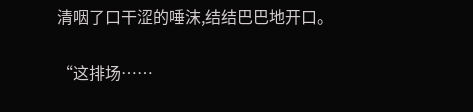清咽了口干涩的唾沫,结结巴巴地开口。

“这排场……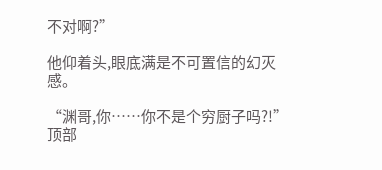不对啊?”

他仰着头,眼底满是不可置信的幻灭感。

“渊哥,你……你不是个穷厨子吗?!”
顶部